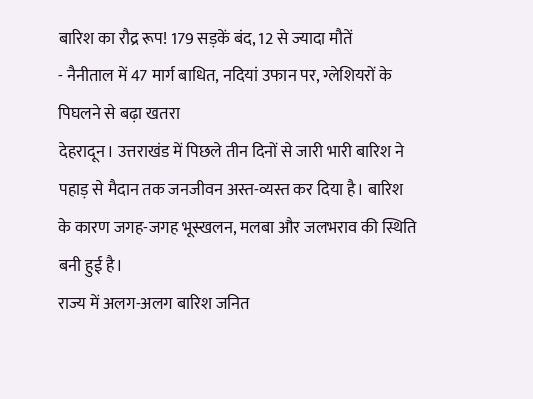बारिश का रौद्र रूप! 179 सड़कें बंद, 12 से ज्यादा मौतें
- नैनीताल में 47 मार्ग बाधित, नदियां उफान पर, ग्लेशियरों के पिघलने से बढ़ा खतरा
देहरादून। उत्तराखंड में पिछले तीन दिनों से जारी भारी बारिश ने पहाड़ से मैदान तक जनजीवन अस्त-व्यस्त कर दिया है। बारिश के कारण जगह-जगह भूस्खलन, मलबा और जलभराव की स्थिति बनी हुई है।
राज्य में अलग-अलग बारिश जनित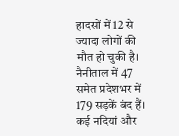हादसों में 12 से ज्यादा लोगों की मौत हो चुकी है। नैनीताल में 47 समेत प्रदेशभर में 179 सड़कें बंद हैं। कई नदियां और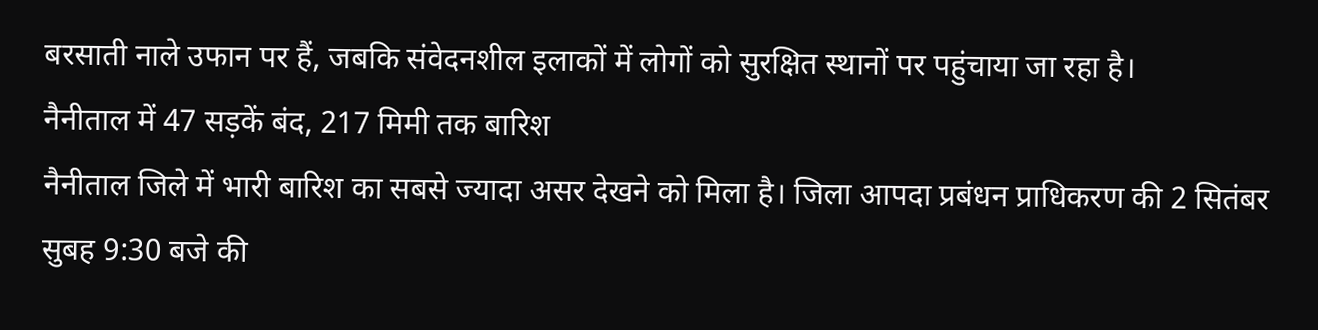बरसाती नाले उफान पर हैं, जबकि संवेदनशील इलाकों में लोगों को सुरक्षित स्थानों पर पहुंचाया जा रहा है।
नैनीताल में 47 सड़कें बंद, 217 मिमी तक बारिश
नैनीताल जिले में भारी बारिश का सबसे ज्यादा असर देखने को मिला है। जिला आपदा प्रबंधन प्राधिकरण की 2 सितंबर सुबह 9:30 बजे की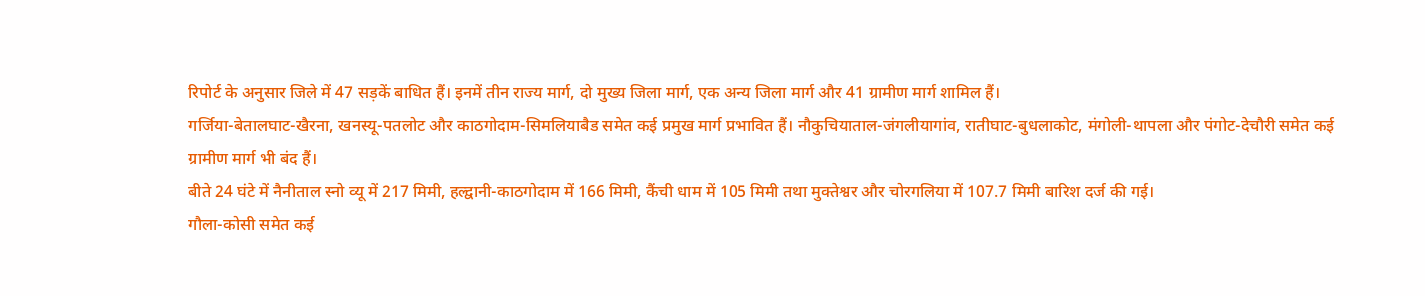रिपोर्ट के अनुसार जिले में 47 सड़कें बाधित हैं। इनमें तीन राज्य मार्ग, दो मुख्य जिला मार्ग, एक अन्य जिला मार्ग और 41 ग्रामीण मार्ग शामिल हैं।
गर्जिया-बेतालघाट-खैरना, खनस्यू-पतलोट और काठगोदाम-सिमलियाबैड समेत कई प्रमुख मार्ग प्रभावित हैं। नौकुचियाताल-जंगलीयागांव, रातीघाट-बुधलाकोट, मंगोली-थापला और पंगोट-देचौरी समेत कई ग्रामीण मार्ग भी बंद हैं।
बीते 24 घंटे में नैनीताल स्नो व्यू में 217 मिमी, हल्द्वानी-काठगोदाम में 166 मिमी, कैंची धाम में 105 मिमी तथा मुक्तेश्वर और चोरगलिया में 107.7 मिमी बारिश दर्ज की गई।
गौला-कोसी समेत कई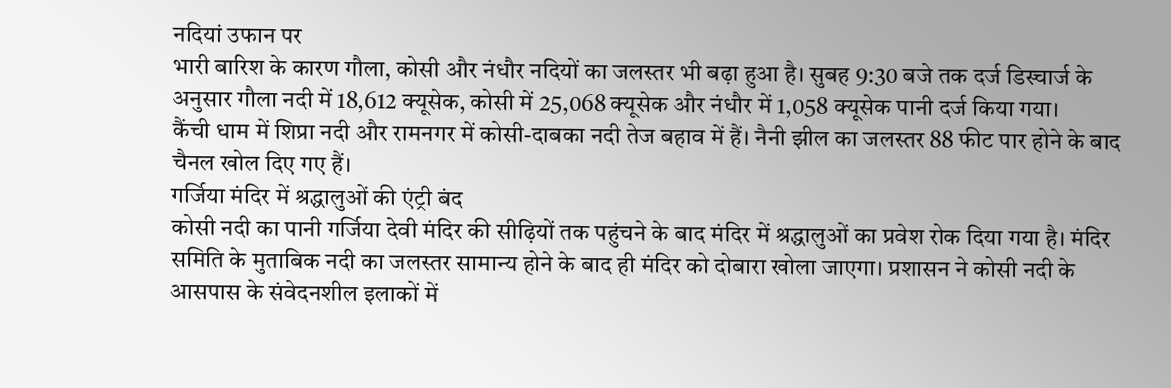नदियां उफान पर
भारी बारिश के कारण गौला, कोसी और नंधौर नदियों का जलस्तर भी बढ़ा हुआ है। सुबह 9:30 बजे तक दर्ज डिस्चार्ज के अनुसार गौला नदी में 18,612 क्यूसेक, कोसी में 25,068 क्यूसेक और नंधौर में 1,058 क्यूसेक पानी दर्ज किया गया।
कैंची धाम में शिप्रा नदी और रामनगर में कोसी-दाबका नदी तेज बहाव में हैं। नैनी झील का जलस्तर 88 फीट पार होने के बाद चैनल खोल दिए गए हैं।
गर्जिया मंदिर में श्रद्धालुओं की एंट्री बंद
कोसी नदी का पानी गर्जिया देवी मंदिर की सीढ़ियों तक पहुंचने के बाद मंदिर में श्रद्धालुओं का प्रवेश रोक दिया गया है। मंदिर समिति के मुताबिक नदी का जलस्तर सामान्य होने के बाद ही मंदिर को दोबारा खोला जाएगा। प्रशासन ने कोसी नदी के आसपास के संवेदनशील इलाकों में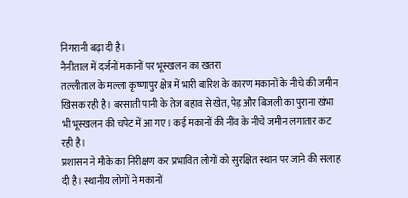निगरानी बढ़ा दी है।
नैनीताल में दर्जनों मकानों पर भूस्खलन का खतरा
तल्लीताल के मल्ला कृष्णापुर क्षेत्र में भारी बारिश के कारण मकानों के नीचे की जमीन खिसक रही है। बरसाती पानी के तेज बहाव से खेत, पेड़ और बिजली का पुराना खंभा भी भूस्खलन की चपेट में आ गए। कई मकानों की नींव के नीचे जमीन लगातार कट रही है।
प्रशासन ने मौके का निरीक्षण कर प्रभावित लोगों को सुरक्षित स्थान पर जाने की सलाह दी है। स्थानीय लोगों ने मकानों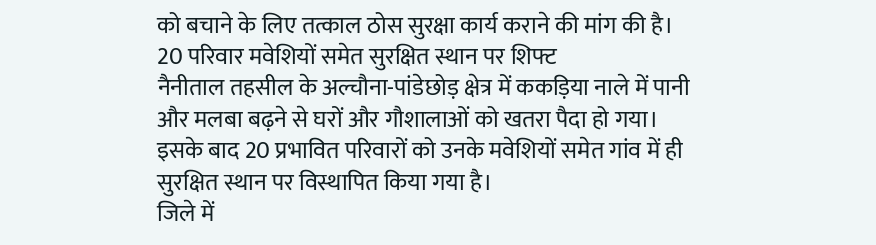को बचाने के लिए तत्काल ठोस सुरक्षा कार्य कराने की मांग की है।
20 परिवार मवेशियों समेत सुरक्षित स्थान पर शिफ्ट
नैनीताल तहसील के अल्चौना-पांडेछोड़ क्षेत्र में ककड़िया नाले में पानी और मलबा बढ़ने से घरों और गौशालाओं को खतरा पैदा हो गया। इसके बाद 20 प्रभावित परिवारों को उनके मवेशियों समेत गांव में ही सुरक्षित स्थान पर विस्थापित किया गया है।
जिले में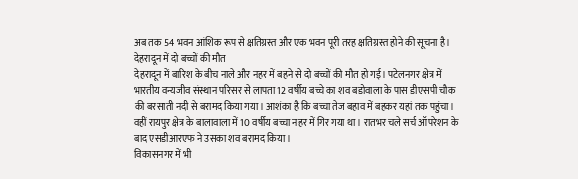अब तक 54 भवन आंशिक रूप से क्षतिग्रस्त और एक भवन पूरी तरह क्षतिग्रस्त होने की सूचना है।
देहरादून में दो बच्चों की मौत
देहरादून में बारिश के बीच नाले और नहर में बहने से दो बच्चों की मौत हो गई। पटेलनगर क्षेत्र में भारतीय वन्यजीव संस्थान परिसर से लापता 12 वर्षीय बच्चे का शव बडोवाला के पास डीएसपी चौक की बरसाती नदी से बरामद किया गया। आशंका है कि बच्चा तेज बहाव में बहकर यहां तक पहुंचा।
वहीं रायपुर क्षेत्र के बालावाला में 10 वर्षीय बच्चा नहर में गिर गया था। रातभर चले सर्च ऑपरेशन के बाद एसडीआरएफ ने उसका शव बरामद किया।
विकासनगर में भी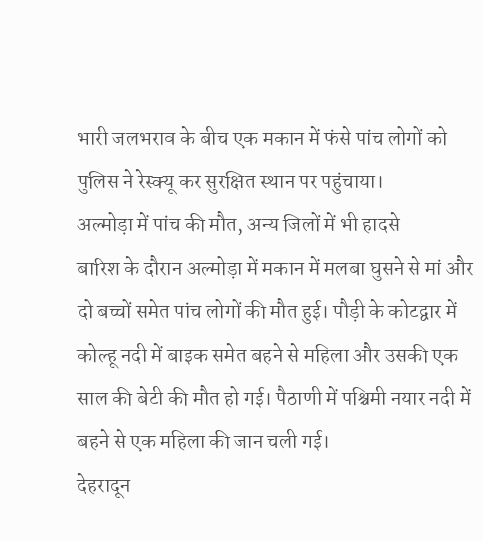भारी जलभराव के बीच एक मकान में फंसे पांच लोगों को पुलिस ने रेस्क्यू कर सुरक्षित स्थान पर पहुंचाया।
अल्मोड़ा में पांच की मौत, अन्य जिलों में भी हादसे
बारिश के दौरान अल्मोड़ा में मकान में मलबा घुसने से मां और दो बच्चों समेत पांच लोगों की मौत हुई। पौड़ी के कोटद्वार में कोल्हू नदी में बाइक समेत बहने से महिला और उसकी एक साल की बेटी की मौत हो गई। पैठाणी में पश्चिमी नयार नदी में बहने से एक महिला की जान चली गई।
देहरादून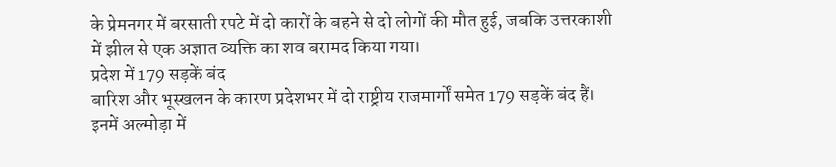के प्रेमनगर में बरसाती रपटे में दो कारों के बहने से दो लोगों की मौत हुई, जबकि उत्तरकाशी में झील से एक अज्ञात व्यक्ति का शव बरामद किया गया।
प्रदेश में 179 सड़कें बंद
बारिश और भूस्खलन के कारण प्रदेशभर में दो राष्ट्रीय राजमार्गों समेत 179 सड़कें बंद हैं। इनमें अल्मोड़ा में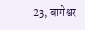23, बागेश्वर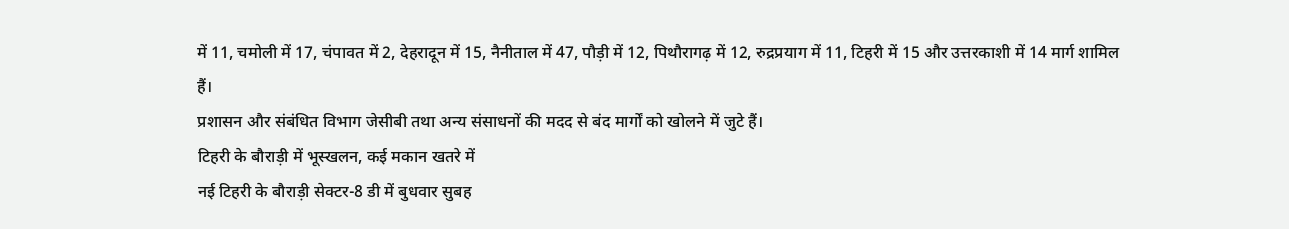में 11, चमोली में 17, चंपावत में 2, देहरादून में 15, नैनीताल में 47, पौड़ी में 12, पिथौरागढ़ में 12, रुद्रप्रयाग में 11, टिहरी में 15 और उत्तरकाशी में 14 मार्ग शामिल हैं।
प्रशासन और संबंधित विभाग जेसीबी तथा अन्य संसाधनों की मदद से बंद मार्गों को खोलने में जुटे हैं।
टिहरी के बौराड़ी में भूस्खलन, कई मकान खतरे में
नई टिहरी के बौराड़ी सेक्टर-8 डी में बुधवार सुबह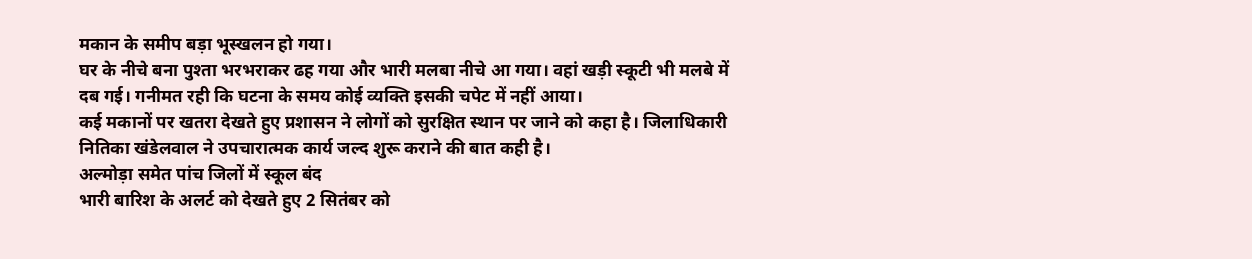मकान के समीप बड़ा भूस्खलन हो गया।
घर के नीचे बना पुश्ता भरभराकर ढह गया और भारी मलबा नीचे आ गया। वहां खड़ी स्कूटी भी मलबे में दब गई। गनीमत रही कि घटना के समय कोई व्यक्ति इसकी चपेट में नहीं आया।
कई मकानों पर खतरा देखते हुए प्रशासन ने लोगों को सुरक्षित स्थान पर जाने को कहा है। जिलाधिकारी नितिका खंडेलवाल ने उपचारात्मक कार्य जल्द शुरू कराने की बात कही है।
अल्मोड़ा समेत पांच जिलों में स्कूल बंद
भारी बारिश के अलर्ट को देखते हुए 2 सितंबर को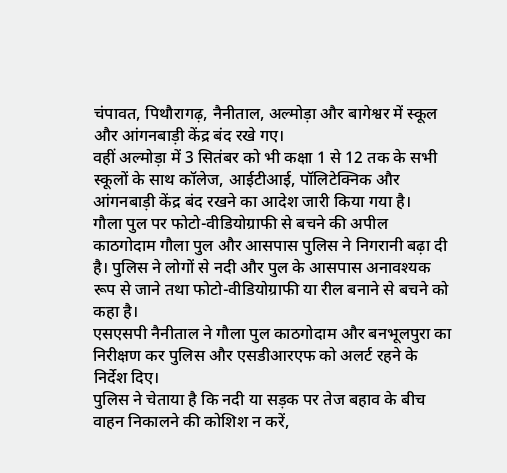चंपावत, पिथौरागढ़, नैनीताल, अल्मोड़ा और बागेश्वर में स्कूल और आंगनबाड़ी केंद्र बंद रखे गए।
वहीं अल्मोड़ा में 3 सितंबर को भी कक्षा 1 से 12 तक के सभी स्कूलों के साथ कॉलेज, आईटीआई, पॉलिटेक्निक और आंगनबाड़ी केंद्र बंद रखने का आदेश जारी किया गया है।
गौला पुल पर फोटो-वीडियोग्राफी से बचने की अपील
काठगोदाम गौला पुल और आसपास पुलिस ने निगरानी बढ़ा दी है। पुलिस ने लोगों से नदी और पुल के आसपास अनावश्यक रूप से जाने तथा फोटो-वीडियोग्राफी या रील बनाने से बचने को कहा है।
एसएसपी नैनीताल ने गौला पुल काठगोदाम और बनभूलपुरा का निरीक्षण कर पुलिस और एसडीआरएफ को अलर्ट रहने के निर्देश दिए।
पुलिस ने चेताया है कि नदी या सड़क पर तेज बहाव के बीच वाहन निकालने की कोशिश न करें,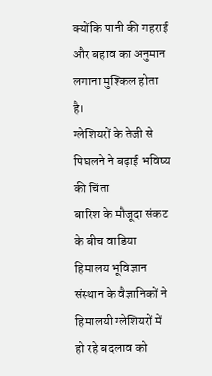क्योंकि पानी की गहराई और बहाव का अनुमान लगाना मुश्किल होता है।
ग्लेशियरों के तेजी से पिघलने ने बढ़ाई भविष्य की चिंता
बारिश के मौजूदा संकट के बीच वाडिया हिमालय भूविज्ञान संस्थान के वैज्ञानिकों ने हिमालयी ग्लेशियरों में हो रहे बदलाव को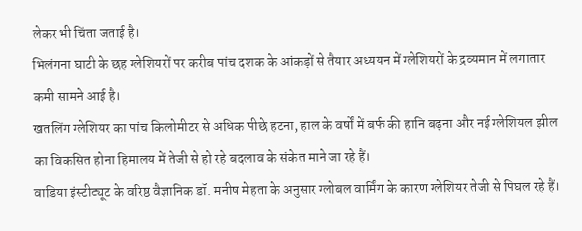लेकर भी चिंता जताई है।
भिलंगना घाटी के छह ग्लेशियरों पर करीब पांच दशक के आंकड़ों से तैयार अध्ययन में ग्लेशियरों के द्रव्यमान में लगातार कमी सामने आई है।
खतलिंग ग्लेशियर का पांच किलोमीटर से अधिक पीछे हटना, हाल के वर्षों में बर्फ की हानि बढ़ना और नई ग्लेशियल झील का विकसित होना हिमालय में तेजी से हो रहे बदलाव के संकेत माने जा रहे हैं।
वाडिया इंस्टीट्यूट के वरिष्ठ वैज्ञानिक डॉ. मनीष मेहता के अनुसार ग्लोबल वार्मिंग के कारण ग्लेशियर तेजी से पिघल रहे हैं।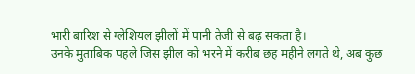भारी बारिश से ग्लेशियल झीलों में पानी तेजी से बढ़ सकता है।
उनके मुताबिक पहले जिस झील को भरने में करीब छह महीने लगते थे, अब कुछ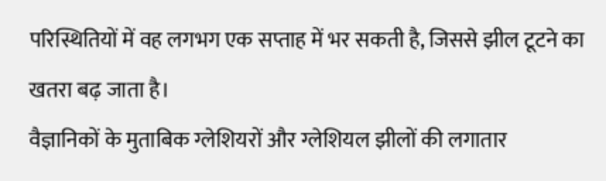परिस्थितियों में वह लगभग एक सप्ताह में भर सकती है, जिससे झील टूटने का खतरा बढ़ जाता है।
वैज्ञानिकों के मुताबिक ग्लेशियरों और ग्लेशियल झीलों की लगातार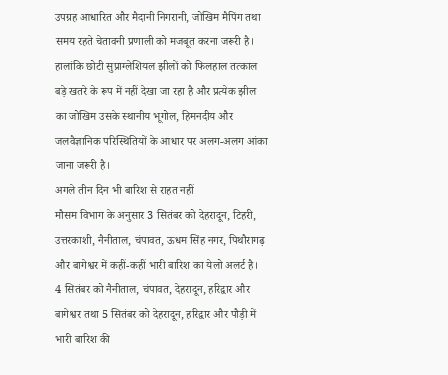उपग्रह आधारित और मैदानी निगरानी, जोखिम मैपिंग तथा समय रहते चेतावनी प्रणाली को मजबूत करना जरूरी है।
हालांकि छोटी सुप्राग्लेशियल झीलों को फिलहाल तत्काल बड़े खतरे के रूप में नहीं देखा जा रहा है और प्रत्येक झील का जोखिम उसके स्थानीय भूगोल, हिमनदीय और जलवैज्ञानिक परिस्थितियों के आधार पर अलग-अलग आंका जाना जरूरी है।
अगले तीन दिन भी बारिश से राहत नहीं
मौसम विभाग के अनुसार 3 सितंबर को देहरादून, टिहरी, उत्तरकाशी, नैनीताल, चंपावत, ऊधम सिंह नगर, पिथौरागढ़ और बागेश्वर में कहीं-कहीं भारी बारिश का येलो अलर्ट है।
4 सितंबर को नैनीताल, चंपावत, देहरादून, हरिद्वार और बागेश्वर तथा 5 सितंबर को देहरादून, हरिद्वार और पौड़ी में भारी बारिश की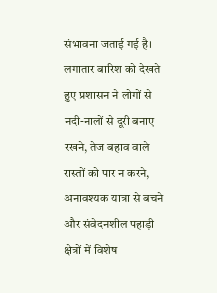संभावना जताई गई है।
लगातार बारिश को देखते हुए प्रशासन ने लोगों से नदी-नालों से दूरी बनाए रखने, तेज बहाव वाले रास्तों को पार न करने, अनावश्यक यात्रा से बचने और संवेदनशील पहाड़ी क्षेत्रों में विशेष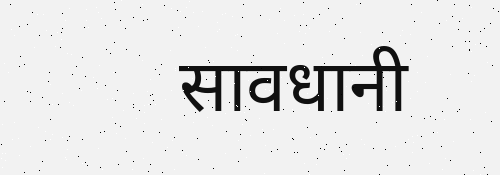सावधानी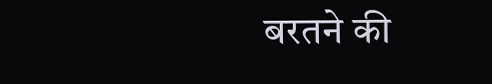बरतने की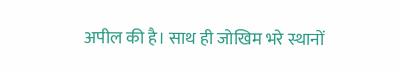अपील की है। साथ ही जोखिम भरे स्थानों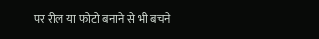पर रील या फोटो बनाने से भी बचने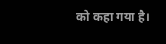को कहा गया है।